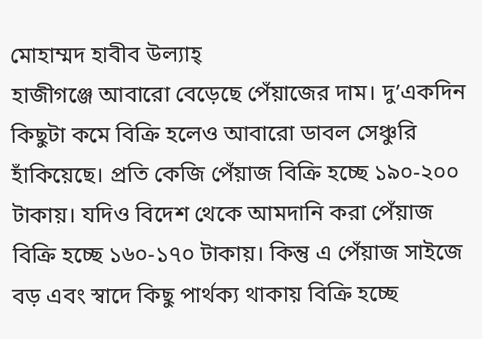মোহাম্মদ হাবীব উল্যাহ্
হাজীগঞ্জে আবারো বেড়েছে পেঁয়াজের দাম। দু’একদিন কিছুটা কমে বিক্রি হলেও আবারো ডাবল সেঞ্চুরি হাঁকিয়েছে। প্রতি কেজি পেঁয়াজ বিক্রি হচ্ছে ১৯০-২০০ টাকায়। যদিও বিদেশ থেকে আমদানি করা পেঁয়াজ বিক্রি হচ্ছে ১৬০-১৭০ টাকায়। কিন্তু এ পেঁয়াজ সাইজে বড় এবং স্বাদে কিছু পার্থক্য থাকায় বিক্রি হচ্ছে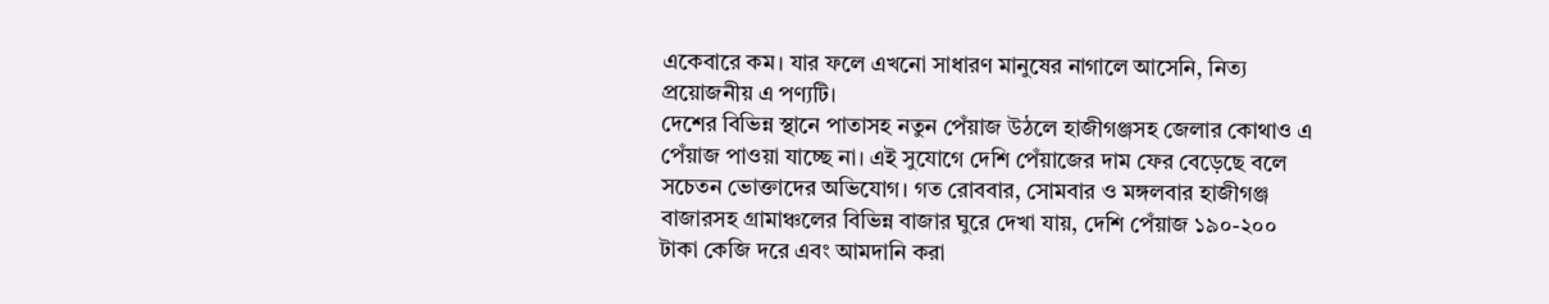একেবারে কম। যার ফলে এখনো সাধারণ মানুষের নাগালে আসেনি, নিত্য প্রয়োজনীয় এ পণ্যটি।
দেশের বিভিন্ন স্থানে পাতাসহ নতুন পেঁয়াজ উঠলে হাজীগঞ্জসহ জেলার কোথাও এ পেঁয়াজ পাওয়া যাচ্ছে না। এই সুযোগে দেশি পেঁয়াজের দাম ফের বেড়েছে বলে সচেতন ভোক্তাদের অভিযোগ। গত রোববার, সোমবার ও মঙ্গলবার হাজীগঞ্জ বাজারসহ গ্রামাঞ্চলের বিভিন্ন বাজার ঘুরে দেখা যায়, দেশি পেঁয়াজ ১৯০-২০০ টাকা কেজি দরে এবং আমদানি করা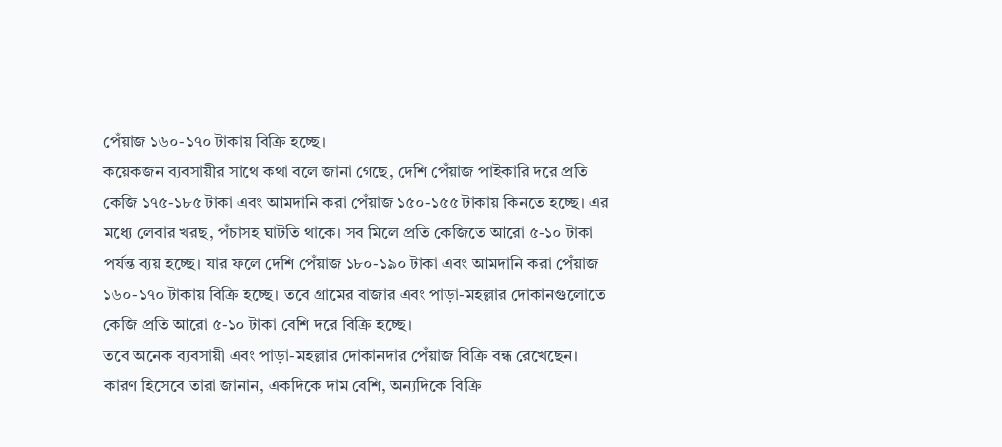পেঁয়াজ ১৬০-১৭০ টাকায় বিক্রি হচ্ছে।
কয়েকজন ব্যবসায়ীর সাথে কথা বলে জানা গেছে, দেশি পেঁয়াজ পাইকারি দরে প্রতি কেজি ১৭৫-১৮৫ টাকা এবং আমদানি করা পেঁয়াজ ১৫০-১৫৫ টাকায় কিনতে হচ্ছে। এর মধ্যে লেবার খরছ, পঁচাসহ ঘাটতি থাকে। সব মিলে প্রতি কেজিতে আরো ৫-১০ টাকা পর্যন্ত ব্যয় হচ্ছে। যার ফলে দেশি পেঁয়াজ ১৮০-১৯০ টাকা এবং আমদানি করা পেঁয়াজ ১৬০-১৭০ টাকায় বিক্রি হচ্ছে। তবে গ্রামের বাজার এবং পাড়া-মহল্লার দোকানগুলোতে কেজি প্রতি আরো ৫-১০ টাকা বেশি দরে বিক্রি হচ্ছে।
তবে অনেক ব্যবসায়ী এবং পাড়া-মহল্লার দোকানদার পেঁয়াজ বিক্রি বন্ধ রেখেছেন। কারণ হিসেবে তারা জানান, একদিকে দাম বেশি, অন্যদিকে বিক্রি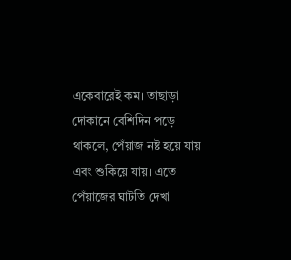একেবারেই কম। তাছাড়া দোকানে বেশিদিন পড়ে থাকলে, পেঁয়াজ নষ্ট হয়ে যায় এবং শুকিয়ে যায়। এতে পেঁয়াজের ঘাটতি দেখা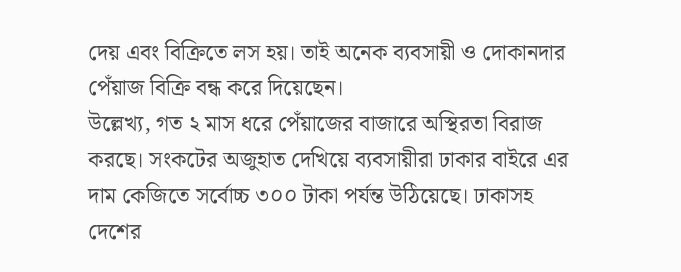দেয় এবং বিক্রিতে লস হয়। তাই অনেক ব্যবসায়ী ও দোকানদার পেঁয়াজ বিক্রি বন্ধ করে দিয়েছেন।
উল্লেখ্য, গত ২ মাস ধরে পেঁয়াজের বাজারে অস্থিরতা বিরাজ করছে। সংকটের অজুহাত দেখিয়ে ব্যবসায়ীরা ঢাকার বাইরে এর দাম কেজিতে সর্বোচ্চ ৩০০ টাকা পর্যন্ত উঠিয়েছে। ঢাকাসহ দেশের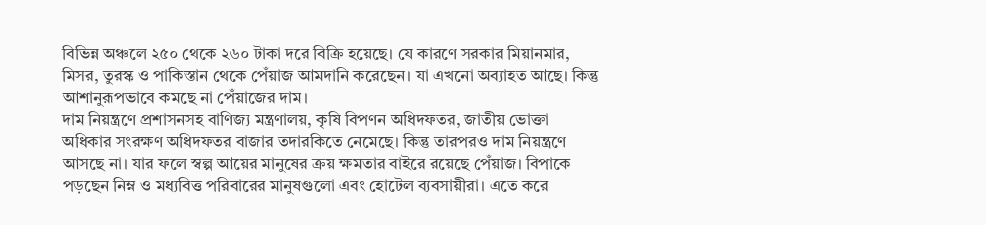বিভিন্ন অঞ্চলে ২৫০ থেকে ২৬০ টাকা দরে বিক্রি হয়েছে। যে কারণে সরকার মিয়ানমার, মিসর, তুরস্ক ও পাকিস্তান থেকে পেঁয়াজ আমদানি করেছেন। যা এখনো অব্যাহত আছে। কিন্তু আশানুরূপভাবে কমছে না পেঁয়াজের দাম।
দাম নিয়ন্ত্রণে প্রশাসনসহ বাণিজ্য মন্ত্রণালয়, কৃষি বিপণন অধিদফতর, জাতীয় ভোক্তা অধিকার সংরক্ষণ অধিদফতর বাজার তদারকিতে নেমেছে। কিন্তু তারপরও দাম নিয়ন্ত্রণে আসছে না। যার ফলে স্বল্প আয়ের মানুষের ক্রয় ক্ষমতার বাইরে রয়েছে পেঁয়াজ। বিপাকে পড়ছেন নিম্ন ও মধ্যবিত্ত পরিবারের মানুষগুলো এবং হোটেল ব্যবসায়ীরা। এতে করে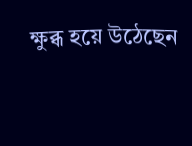ক্ষুব্ধ হয়ে উঠেছেন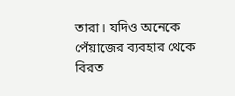তারা। যদিও অনেকে পেঁয়াজের ব্যবহার থেকে বিরত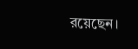রয়েছেন।